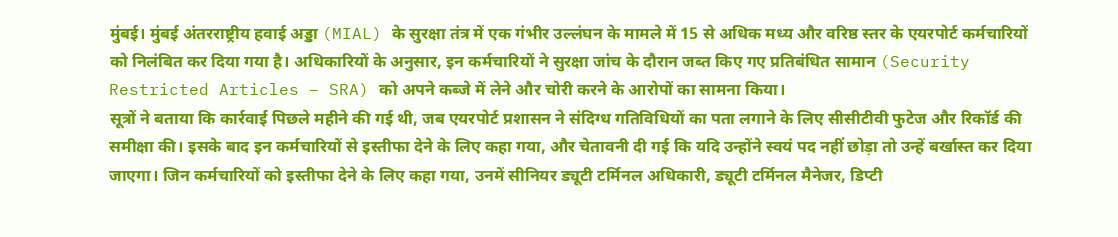मुंबई। मुंबई अंतरराष्ट्रीय हवाई अड्डा (MIAL) के सुरक्षा तंत्र में एक गंभीर उल्लंघन के मामले में 15 से अधिक मध्य और वरिष्ठ स्तर के एयरपोर्ट कर्मचारियों को निलंबित कर दिया गया है। अधिकारियों के अनुसार, इन कर्मचारियों ने सुरक्षा जांच के दौरान जब्त किए गए प्रतिबंधित सामान (Security Restricted Articles – SRA) को अपने कब्जे में लेने और चोरी करने के आरोपों का सामना किया।
सूत्रों ने बताया कि कार्रवाई पिछले महीने की गई थी, जब एयरपोर्ट प्रशासन ने संदिग्ध गतिविधियों का पता लगाने के लिए सीसीटीवी फुटेज और रिकॉर्ड की समीक्षा की। इसके बाद इन कर्मचारियों से इस्तीफा देने के लिए कहा गया, और चेतावनी दी गई कि यदि उन्होंने स्वयं पद नहीं छोड़ा तो उन्हें बर्खास्त कर दिया जाएगा। जिन कर्मचारियों को इस्तीफा देने के लिए कहा गया, उनमें सीनियर ड्यूटी टर्मिनल अधिकारी, ड्यूटी टर्मिनल मैनेजर, डिप्टी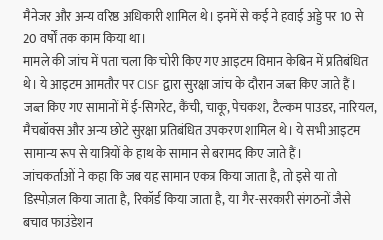मैनेजर और अन्य वरिष्ठ अधिकारी शामिल थे। इनमें से कई ने हवाई अड्डे पर 10 से 20 वर्षों तक काम किया था।
मामले की जांच में पता चला कि चोरी किए गए आइटम विमान केबिन में प्रतिबंधित थे। ये आइटम आमतौर पर CISF द्वारा सुरक्षा जांच के दौरान जब्त किए जाते हैं। जब्त किए गए सामानों में ई-सिगरेट, कैंची, चाकू, पेचकश, टैल्कम पाउडर, नारियल, मैचबॉक्स और अन्य छोटे सुरक्षा प्रतिबंधित उपकरण शामिल थे। ये सभी आइटम सामान्य रूप से यात्रियों के हाथ के सामान से बरामद किए जाते हैं।
जांचकर्ताओं ने कहा कि जब यह सामान एकत्र किया जाता है, तो इसे या तो डिस्पोज़ल किया जाता है, रिकॉर्ड किया जाता है, या गैर-सरकारी संगठनों जैसे बचाव फाउंडेशन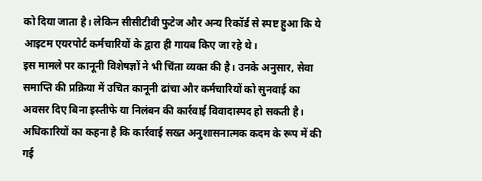को दिया जाता है। लेकिन सीसीटीवी फुटेज और अन्य रिकॉर्ड से स्पष्ट हुआ कि ये आइटम एयरपोर्ट कर्मचारियों के द्वारा ही गायब किए जा रहे थे।
इस मामले पर कानूनी विशेषज्ञों ने भी चिंता व्यक्त की है। उनके अनुसार, सेवा समाप्ति की प्रक्रिया में उचित कानूनी ढांचा और कर्मचारियों को सुनवाई का अवसर दिए बिना इस्तीफे या निलंबन की कार्रवाई विवादास्पद हो सकती है। अधिकारियों का कहना है कि कार्रवाई सख्त अनुशासनात्मक कदम के रूप में की गई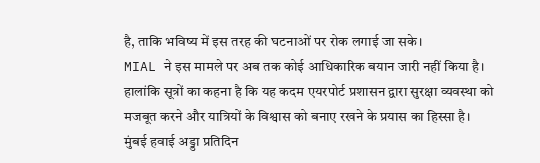है, ताकि भविष्य में इस तरह की घटनाओं पर रोक लगाई जा सके।
MIAL ने इस मामले पर अब तक कोई आधिकारिक बयान जारी नहीं किया है। हालांकि सूत्रों का कहना है कि यह कदम एयरपोर्ट प्रशासन द्वारा सुरक्षा व्यवस्था को मजबूत करने और यात्रियों के विश्वास को बनाए रखने के प्रयास का हिस्सा है। मुंबई हवाई अड्डा प्रतिदिन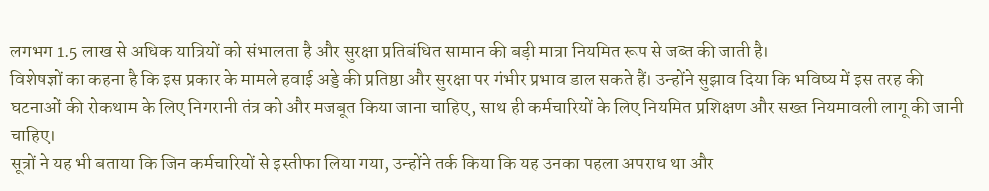लगभग 1.5 लाख से अधिक यात्रियों को संभालता है और सुरक्षा प्रतिबंधित सामान की बड़ी मात्रा नियमित रूप से जब्त की जाती है।
विशेषज्ञों का कहना है कि इस प्रकार के मामले हवाई अड्डे की प्रतिष्ठा और सुरक्षा पर गंभीर प्रभाव डाल सकते हैं। उन्होंने सुझाव दिया कि भविष्य में इस तरह की घटनाओं की रोकथाम के लिए निगरानी तंत्र को और मजबूत किया जाना चाहिए, साथ ही कर्मचारियों के लिए नियमित प्रशिक्षण और सख्त नियमावली लागू की जानी चाहिए।
सूत्रों ने यह भी बताया कि जिन कर्मचारियों से इस्तीफा लिया गया, उन्होंने तर्क किया कि यह उनका पहला अपराध था और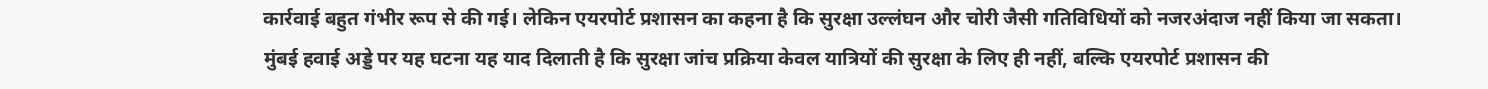कार्रवाई बहुत गंभीर रूप से की गई। लेकिन एयरपोर्ट प्रशासन का कहना है कि सुरक्षा उल्लंघन और चोरी जैसी गतिविधियों को नजरअंदाज नहीं किया जा सकता।
मुंबई हवाई अड्डे पर यह घटना यह याद दिलाती है कि सुरक्षा जांच प्रक्रिया केवल यात्रियों की सुरक्षा के लिए ही नहीं, बल्कि एयरपोर्ट प्रशासन की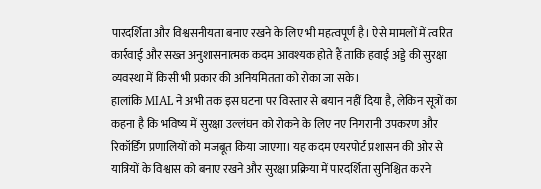पारदर्शिता और विश्वसनीयता बनाए रखने के लिए भी महत्वपूर्ण है। ऐसे मामलों में त्वरित कार्रवाई और सख्त अनुशासनात्मक कदम आवश्यक होते हैं ताकि हवाई अड्डे की सुरक्षा व्यवस्था में किसी भी प्रकार की अनियमितता को रोका जा सके।
हालांकि MIAL ने अभी तक इस घटना पर विस्तार से बयान नहीं दिया है, लेकिन सूत्रों का कहना है कि भविष्य में सुरक्षा उल्लंघन को रोकने के लिए नए निगरानी उपकरण और रिकॉर्डिंग प्रणालियों को मजबूत किया जाएगा। यह कदम एयरपोर्ट प्रशासन की ओर से यात्रियों के विश्वास को बनाए रखने और सुरक्षा प्रक्रिया में पारदर्शिता सुनिश्चित करने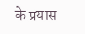के प्रयास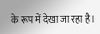के रूप में देखा जा रहा है।